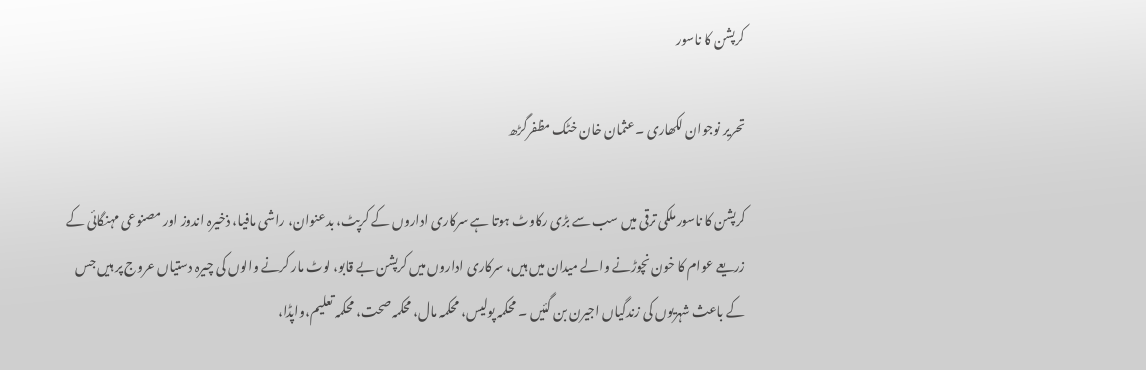کرپشن کا ناسور

تحریر نوجوان لکھاری ۔عثمان خان خٹک مظفرگڑھ

کرپشن کا ناسور ملکی ترقی میں سب سے بڑی رکاوٹ ہوتا ہے سرکاری اداروں کے کرپٹ، بدعنوان، راشی مافیا، ذخیرہ اندوز اور مصنوعی مہنگائی کے زریعے عوام کا خون نچوڑنے والے میدان میں ہیں، سرکاری اداروں میں کرپشن بے قابو، لوٹ مار کرنے والوں کی چیرہ دستیاں عروج پر ہیں جس کے باعث شہریوں کی زندگیاں اجیرن بن گئیں ۔ محکمہ پولیس، محکمہ مال، محکمہ صحت، محکمہ تعلیم،واپڈا،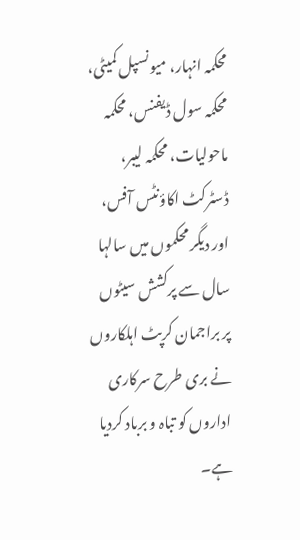محکمہ انہار، میونسپل کمیٹی، محکمہ سول ڈیفنس، محکمہ ماحولیات، محکمہ لیبر، ڈسٹرکٹ اکاؤنٹس آفس، اور دیگر محکموں میں سالہا سال سے پرکشش سیٹوں پر براجمان کرپٹ اہلکاروں نے بری طرح سرکاری اداروں کو تباہ و برباد کردیا ہے۔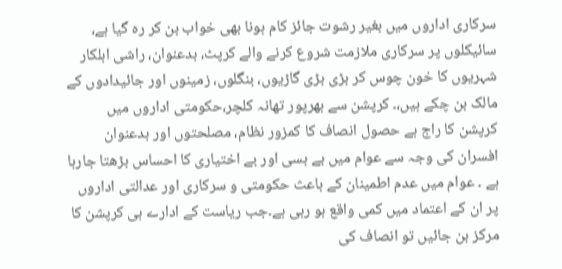سرکاری اداروں میں بغیر رشوت جائز کام ہونا بھی خواب بن کر رہ گیا ہے، سائیکلوں پر سرکاری ملازمت شروع کرنے والے کرپٹ، بدعنوان، راشی اہلکار شہریوں کا خون چوس کر بڑی بڑی گاڑیوں، بنگلوں، زمینوں اور جائیدادوں کے مالک بن چکے ہیں،۔ کرپشن سے بھرپور تھانہ کلچر،حکومتی اداروں میں کرپشن کا راج ہے حصول انصاف کا کمزور نظام، مصلحتوں اور بدعنوان افسران کی وجہ سے عوام میں بے بسی اور بے اختیاری کا احساس بڑھتا جارہا ہے ۔ عوام میں عدم اطمینان کے باعث حکومتی و سرکاری اور عدالتی اداروں پر ان کے اعتماد میں کمی واقع ہو رہی ہے۔جب ریاست کے ادارے ہی کرپشن کا مرکز بن جائیں تو انصاف کی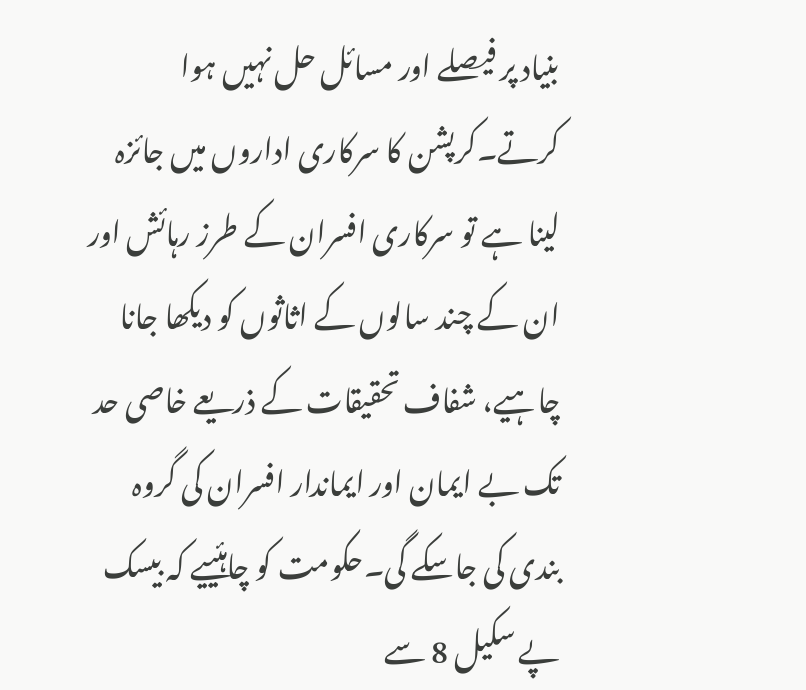بنیاد پر فیصلے اور مسائل حل نہیں ہوا کرتے۔کرپشن کا سرکاری اداروں میں جائزہ لینا ہے تو سرکاری افسران کے طرز رہائش اور ان کے چند سالوں کے اثاثوں کو دیکھا جانا چاہیے، شفاف تحقیقات کے ذریعے خاصی حد تک بے ایمان اور ایماندار افسران کی گروہ بندی کی جاسکے گی۔حکومت کو چاہئییے کہ بیسک پے سکیل 8 سے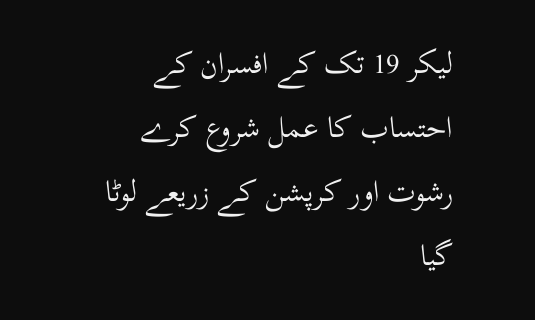لیکر 19 تک کے افسران کے احتساب کا عمل شروع کرے رشوت اور کرپشن کے زریعے لوٹا گیا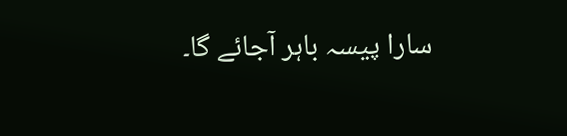سارا پیسہ باہر آجائے گا۔